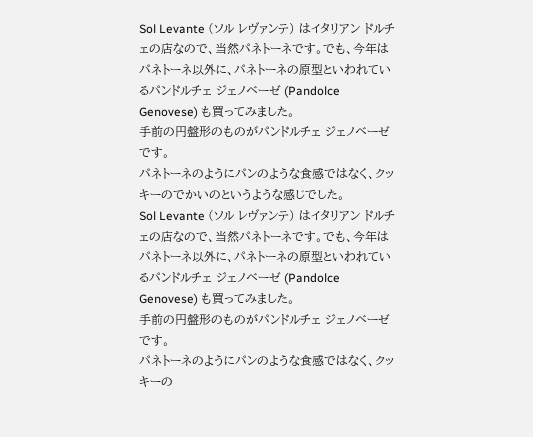Sol Levante (ソル レヴァンテ) はイタリアン ドルチェの店なので、当然パネトーネです。でも、今年はパネトーネ以外に、パネトーネの原型といわれているパンドルチェ ジェノベーゼ (Pandolce Genovese) も買ってみました。
手前の円盤形のものがパンドルチェ ジェノベーゼです。
パネトーネのようにパンのような食感ではなく、クッキーのでかいのというような感じでした。
Sol Levante (ソル レヴァンテ) はイタリアン ドルチェの店なので、当然パネトーネです。でも、今年はパネトーネ以外に、パネトーネの原型といわれているパンドルチェ ジェノベーゼ (Pandolce Genovese) も買ってみました。
手前の円盤形のものがパンドルチェ ジェノベーゼです。
パネトーネのようにパンのような食感ではなく、クッキーの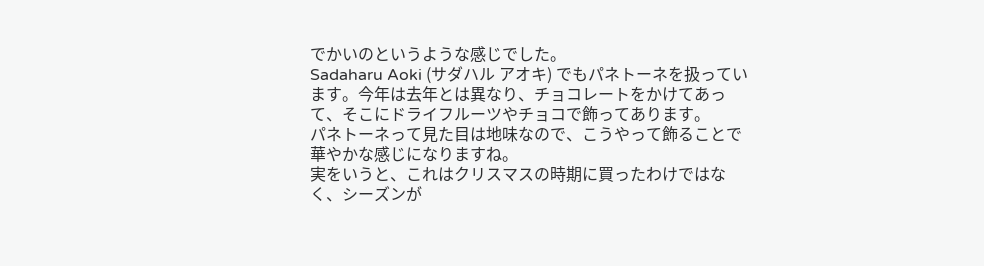でかいのというような感じでした。
Sadaharu Aoki (サダハル アオキ) でもパネトーネを扱っています。今年は去年とは異なり、チョコレートをかけてあって、そこにドライフルーツやチョコで飾ってあります。
パネトーネって見た目は地味なので、こうやって飾ることで華やかな感じになりますね。
実をいうと、これはクリスマスの時期に買ったわけではなく、シーズンが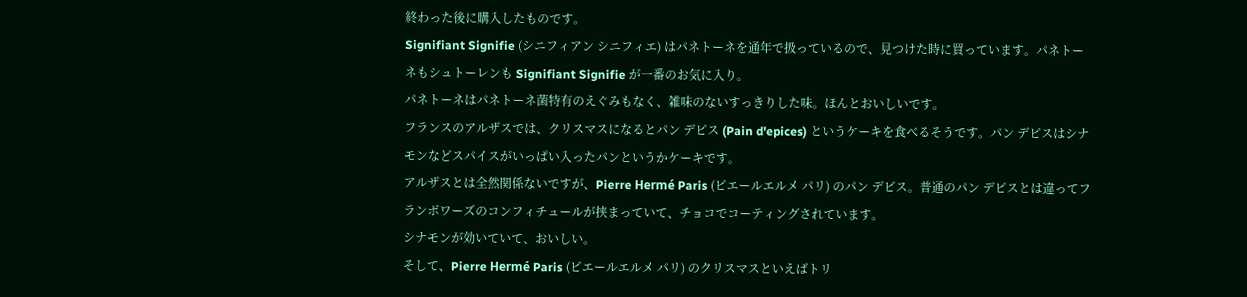終わった後に購入したものです。
Signifiant Signifie (シニフィアン シニフィエ) はパネトーネを通年で扱っているので、見つけた時に買っています。パネトーネもシュトーレンも Signifiant Signifie が一番のお気に入り。
パネトーネはパネトーネ菌特有のえぐみもなく、雑味のないすっきりした味。ほんとおいしいです。
フランスのアルザスでは、クリスマスになるとパン デピス (Pain d'epices) というケーキを食べるそうです。パン デピスはシナモンなどスパイスがいっぱい入ったパンというかケーキです。
アルザスとは全然関係ないですが、Pierre Hermé Paris (ピエールエルメ パリ) のパン デピス。普通のパン デピスとは違ってフランボワーズのコンフィチュールが挟まっていて、チョコでコーティングされています。
シナモンが効いていて、おいしい。
そして、Pierre Hermé Paris (ピエールエルメ パリ) のクリスマスといえばトリ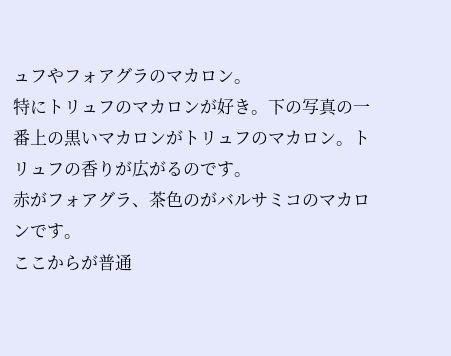ュフやフォアグラのマカロン。
特にトリュフのマカロンが好き。下の写真の一番上の黒いマカロンがトリュフのマカロン。トリュフの香りが広がるのです。
赤がフォアグラ、茶色のがバルサミコのマカロンです。
ここからが普通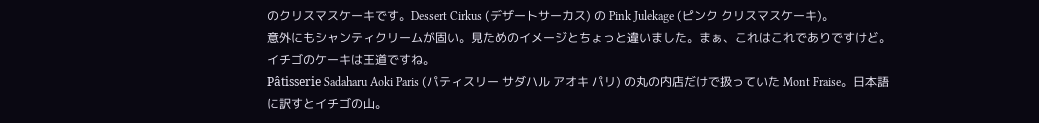のクリスマスケーキです。Dessert Cirkus (デザートサーカス) の Pink Julekage (ピンク クリスマスケーキ)。
意外にもシャンティクリームが固い。見ためのイメージとちょっと違いました。まぁ、これはこれでありですけど。イチゴのケーキは王道ですね。
Pâtisserie Sadaharu Aoki Paris (パティスリー サダハル アオキ パリ) の丸の内店だけで扱っていた Mont Fraise。日本語に訳すとイチゴの山。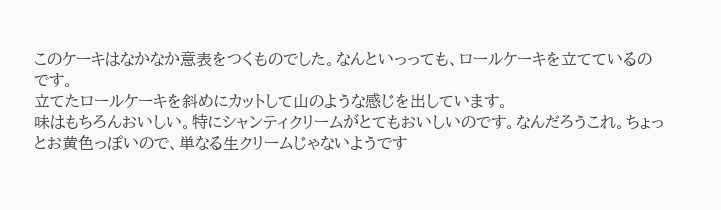このケーキはなかなか意表をつくものでした。なんといっっても、ロールケーキを立てているのです。
立てたロールケーキを斜めにカットして山のような感じを出しています。
味はもちろんおいしい。特にシャンティクリームがとてもおいしいのです。なんだろうこれ。ちょっとお黄色っぽいので、単なる生クリームじゃないようです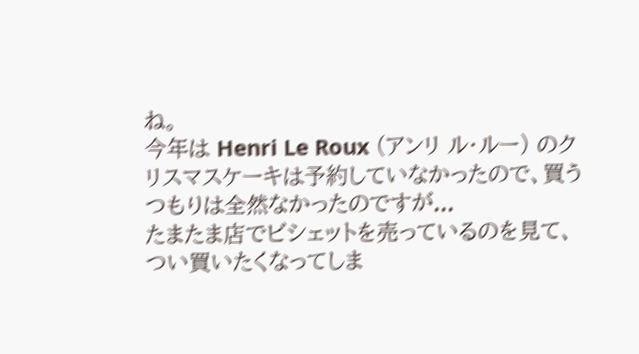ね。
今年は Henri Le Roux (アンリ ル・ルー) のクリスマスケーキは予約していなかったので、買うつもりは全然なかったのですが...
たまたま店でビシェットを売っているのを見て、つい買いたくなってしま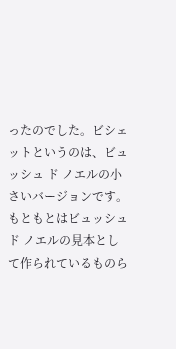ったのでした。ビシェットというのは、ビュッシュ ド ノエルの小さいバージョンです。
もともとはビュッシュ ド ノエルの見本として作られているものら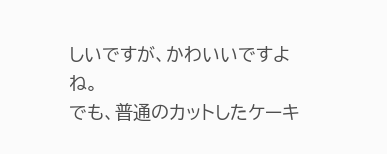しいですが、かわいいですよね。
でも、普通のカットしたケーキ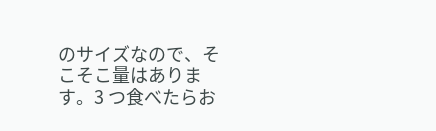のサイズなので、そこそこ量はあります。3 つ食べたらお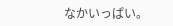なかいっぱい。